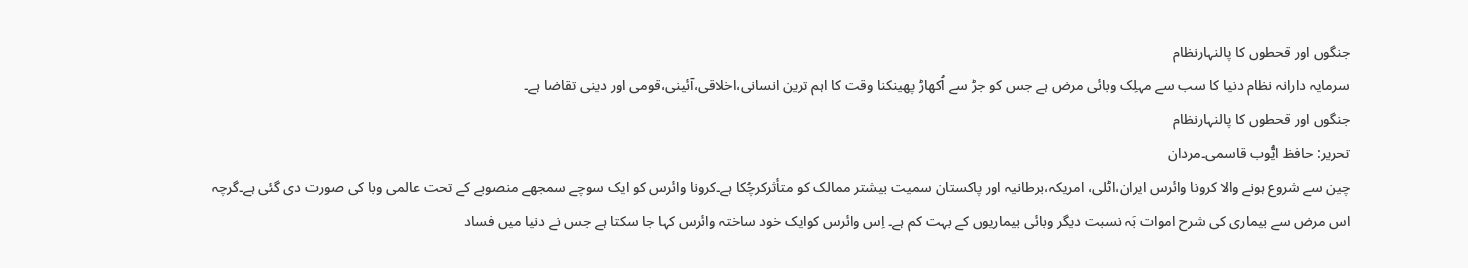جنگوں اور قحطوں کا پالنہارنظام
سرمایہ دارانہ نظام دنیا کا سب سے مہلِک وبائی مرض ہے جس کو جڑ سے اُکھاڑ پھینکنا وقت کا اہم ترین انسانی،اخلاقی،آئینی،قومی اور دینی تقاضا ہے۔
جنگوں اور قحطوں کا پالنہارنظام
تحریر: حافظ ایُّوب قاسمی۔مردان
چین سے شروع ہونے والا کرونا وائرس ایران،اٹلی، امریکہ،برطانیہ اور پاکستان سمیت بیشتر ممالک کو متأثرکرچُکا ہے۔کرونا وائرس کو ایک سوچے سمجھے منصوبے کے تحت عالمی وبا کی صورت دی گئی ہے۔گرچہ اس مرض سے بیماری کی شرح اموات بَہ نسبت دیگر وبائی بیماریوں کے بہت کم ہے۔ اِس وائرس کوایک خود ساختہ وائرس کہا جا سکتا ہے جس نے دنیا میں فساد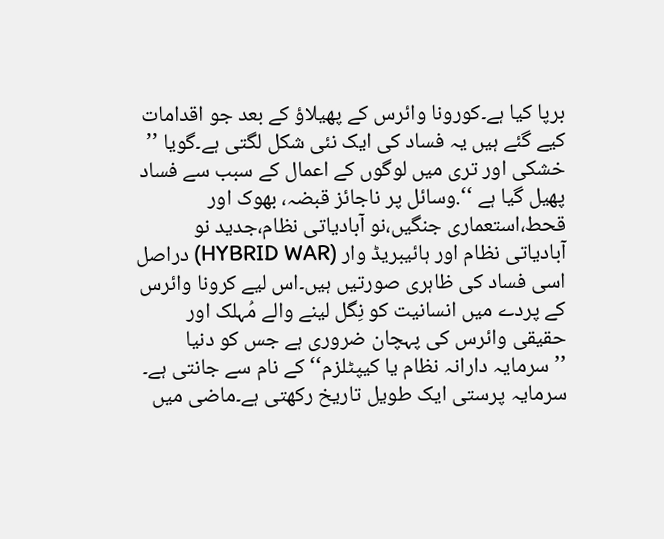برپا کیا ہے۔کورونا وائرس کے پھیلاؤ کے بعد جو اقدامات کیے گئے ہیں یہ فساد کی ایک نئی شکل لگتی ہے۔گویا ’’ خشکی اور تری میں لوگوں کے اعمال کے سبب سے فساد پھیل گیا ہے ‘‘.وسائل پر ناجائز قبضہ، بھوک اور قحط،استعماری جنگیں،نو آبادیاتی نظام،جدید نو آبادیاتی نظام اور ہائیبریڈ وار (HYBRID WAR) دراصل اسی فساد کی ظاہری صورتیں ہیں۔اس لیے کرونا وائرس کے پردے میں انسانیت کو نِگل لینے والے مُہلک اور حقیقی وائرس کی پہچان ضروری ہے جس کو دنیا ’’سرمایہ دارانہ نظام یا کیپٹلزم‘‘ کے نام سے جانتی ہے۔
سرمایہ پرستی ایک طویل تاریخ رکھتی ہے۔ماضی میں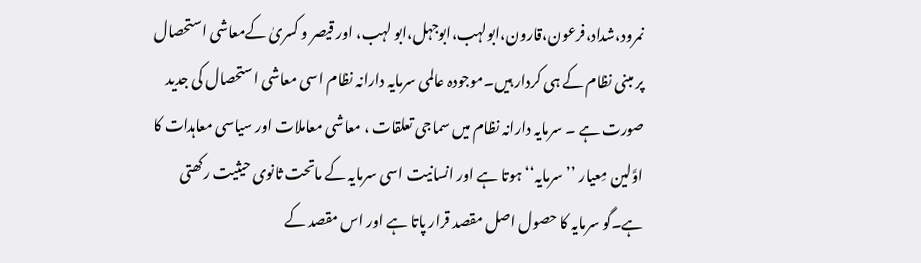نمرود،شداد،فرعون،قارون،ابولہب،ابوجہل،ابو لہب، اور قیصر و کسریٰ کےمعاشی استحصال پر مبنی نظام کے ہی کردار ہیں۔موجودہ عالمی سرمایہ دارانہ نظام اسی معاشی استحصال کی جدید صورت ہے ۔ سرمایہ دارانہ نظام میں سماجی تعلقات ، معاشی معاملات اور سیاسی معاہدات کا اوَّلین مِعیار ’’سرمایہ‘‘ ہوتا ہے اور انسانیت اسی سرمایہ کے ماتحت ثانوی حیثیت رکھتی ہے۔گو سرمایہ کا حصول اصل مقصد قرار پاتا ہے اور اس مقصد کے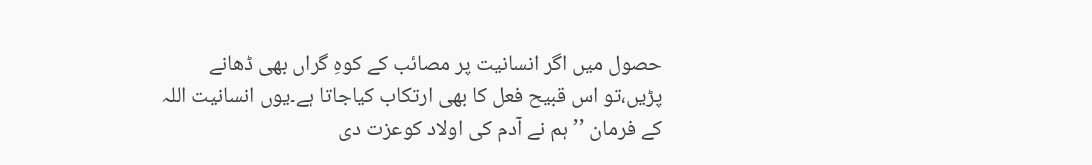حصول میں اگر انسانیت پر مصائب کے کوہِ گراں بھی ڈھانے پڑیں،تو اس قبیح فعل کا بھی ارتکاب کیاجاتا ہے۔یوں انسانیت اللہ کے فرمان ’’ ہم نے آدم کی اولاد کوعزت دی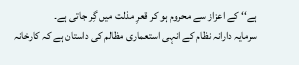ہے‘‘ کے اعزاز سے محروم ہو کر قعرِ مذلت میں گِر جاتی ہے۔
سرمایہ دارانہ نظام کے انہی استعماری مظالم کی داستان ہے کہ کارخانہ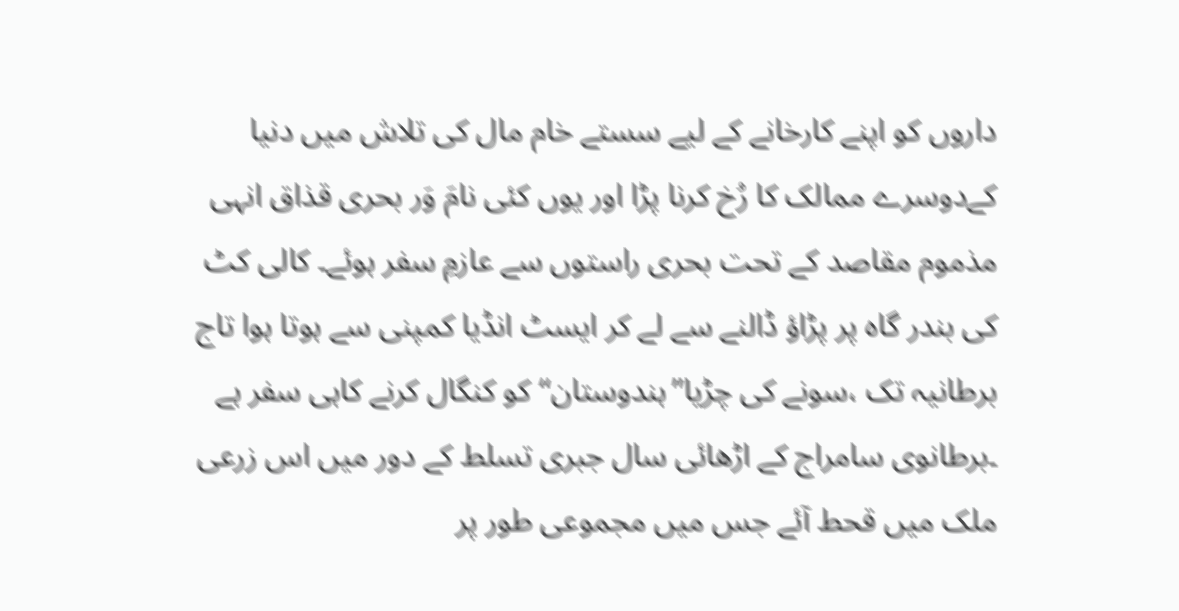داروں کو اپنے کارخانے کے لیے سستے خام مال کی تلاش میں دنیا کےدوسرے ممالک کا رُخ کرنا پڑا اور یوں کئی نامَ وَر بحری قذاق انہی مذموم مقاصد کے تحت بحری راستوں سے عازمِ سفر ہوئے۔ کالی کٹ کی بندر گاہ پر پڑاؤ ڈالنے سے لے کر ایسٹ انڈیا کمپنی سے ہوتا ہوا تاج برطانیہ تک ،سونے کی چڑیا’’ہندوستان‘‘ کو کنگال کرنے کاہی سفر ہے ۔برطانوی سامراج کے اڑھائی سال جبری تسلط کے دور میں اس زرعی ملک میں قحط آئے جس میں مجموعی طور پر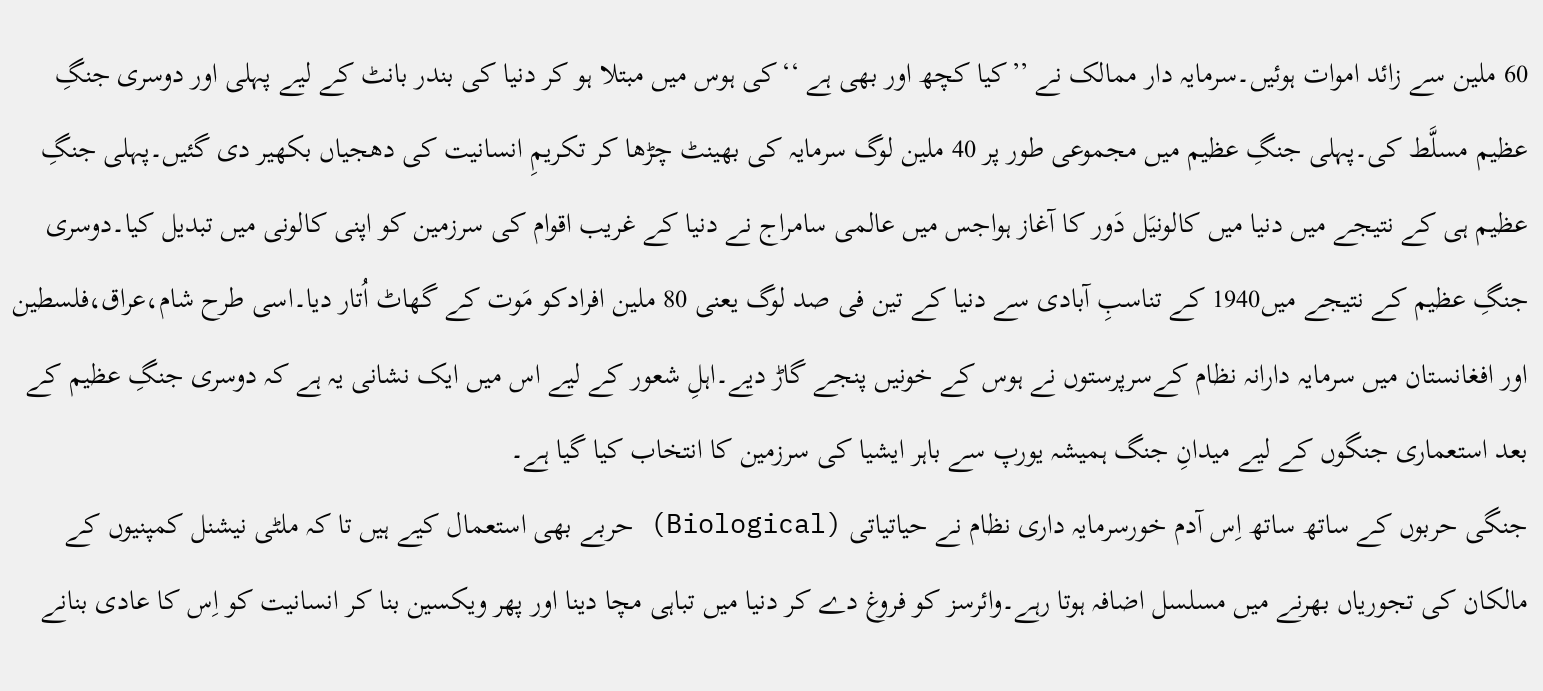60 ملین سے زائد اموات ہوئیں۔سرمایہ دار ممالک نے ’’کیا کچھ اور بھی ہے ‘‘کی ہوس میں مبتلا ہو کر دنیا کی بندر بانٹ کے لیے پہلی اور دوسری جنگِ عظیم مسلَّط کی۔پہلی جنگِ عظیم میں مجموعی طور پر 40 ملین لوگ سرمایہ کی بھینٹ چڑھا کر تکریمِ انسانیت کی دھجیاں بکھیر دی گئیں۔پہلی جنگِ عظیم ہی کے نتیجے میں دنیا میں کالونیَل دَور کا آغاز ہواجس میں عالمی سامراج نے دنیا کے غریب اقوام کی سرزمین کو اپنی کالونی میں تبدیل کیا۔دوسری جنگِ عظیم کے نتیجے میں1940 کے تناسبِ آبادی سے دنیا کے تین فی صد لوگ یعنی 80 ملین افرادکو مَوت کے گھاٹ اُتار دیا۔اسی طرح شام،عراق،فلسطین اور افغانستان میں سرمایہ دارانہ نظام کےسرپرستوں نے ہوس کے خونیں پنجے گاڑ دیے۔اہلِ شعور کے لیے اس میں ایک نشانی یہ ہے کہ دوسری جنگِ عظیم کے بعد استعماری جنگوں کے لیے میدانِ جنگ ہمیشہ یورپ سے باہر ایشیا کی سرزمین کا انتخاب کیا گیا ہے۔
جنگی حربوں کے ساتھ ساتھ اِس آدم خورسرمایہ داری نظام نے حیاتیاتی (Biological) حربے بھی استعمال کیے ہیں تا کہ ملٹی نیشنل کمپنیوں کے مالکان کی تجوریاں بھرنے میں مسلسل اضافہ ہوتا رہے۔وائرسز کو فروغ دے کر دنیا میں تباہی مچا دینا اور پھر ویکسین بنا کر انسانیت کو اِس کا عادی بنانے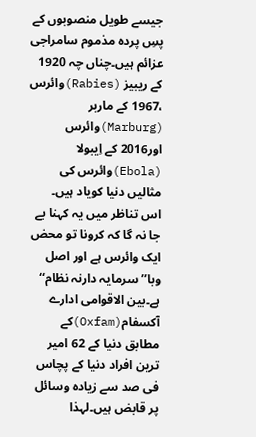جیسے طویل منصوبوں کے پسِ پردہ مذموم سامراجی عزائم ہیں۔چناں چہ 1920 کے ریبیز (Rabies)وائرس ،1967 کے ماربر (Marburg)وائرس اور2016 کے اِیبولا (Ebola)وائرس کی مثالیں دنیا کویاد ہیں۔
اس تناظر میں یہ کہنا بے جا نہ گا کہ کرونا تو محض ایک وائرس ہے اور اصل وبا’’سرمایہ دارنہ نظام‘‘ ہے۔بین الاقوامی ادارے آکسفام(Oxfam)کے مطابق دنیا کے 62 امیر ترین افراد دنیا کے پچاس فی صد سے زیادہ وسائل پر قابض ہیں۔لہذا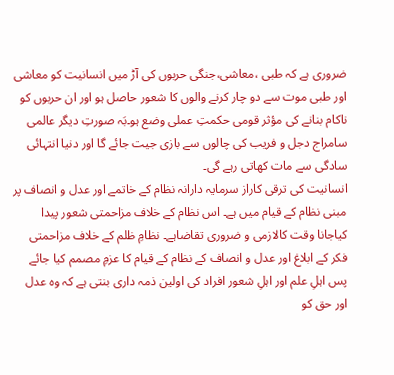ضروری ہے کہ طبی ،معاشی،جنگی حربوں کی آڑ میں انسانیت کو معاشی اور طبی موت سے دو چار کرنے والوں کا شعور حاصل ہو اور ان حربوں کو ناکام بنانے کی مؤثر قومی حکمتِ عملی وضع ہو۔بَہ صورتِ دیگر عالمی سامراج دجل و فریب کی چالوں سے بازی جیت جائے گا اور دنیا انتہائی سادگی سے مات کھاتی رہے گی۔
انسانیت کی ترقی کاراز سرمایہ دارانہ نظام کے خاتمے اور عدل و انصاف پر مبنی نظام کے قیام میں ہے۔ اس نظام کے خلاف مزاحمتی شعور پیدا کیاجانا وقت کالازمی و ضروری تقاضاہے۔ نظامِ ظلم کے خلاف مزاحمتی فکر کے ابلاغ اور عدل و انصاف کے نظام کے قیام کا عزمِ مصمم کیا جائے پس اہلِ علم اور اہلِ شعور افراد کی اولین ذمہ داری بنتی ہے کہ وہ عدل اور حق کو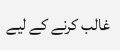غالب کرنے کے لیے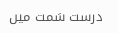درست سَمت میں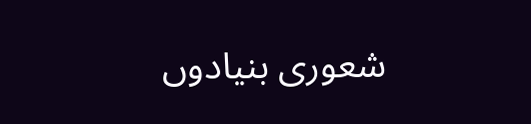شعوری بنیادوں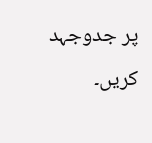پر جدوجہد کریں۔